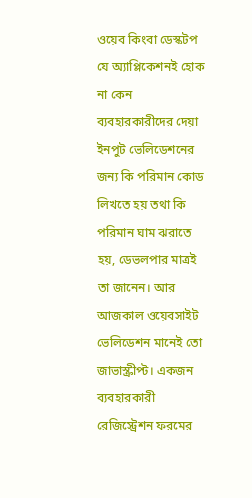ওয়েব কিংবা ডেস্কটপ যে অ্যাপ্লিকেশনই হোক না কেন ব্যবহারকারীদের দেয়া ইনপুট ভেলিডেশনের জন্য কি পরিমান কোড লিখতে হয় তথা কি পরিমান ঘাম ঝরাতে হয়, ডেভলপার মাত্রই তা জানেন। আর আজকাল ওয়েবসাইট ভেলিডেশন মানেই তো জাভাস্ক্রীপ্ট। একজন ব্যবহারকারী রেজিস্ট্রেশন ফরমের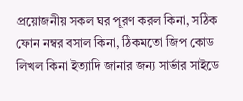প্রয়োজনীয় সকল ঘর পূরণ করল কিনা, সঠিক ফোন নম্বর বসাল কিনা, ঠিকমতো জিপ কোড লিখল কিনা ইত্যাদি জানার জন্য সার্ভার সাইডে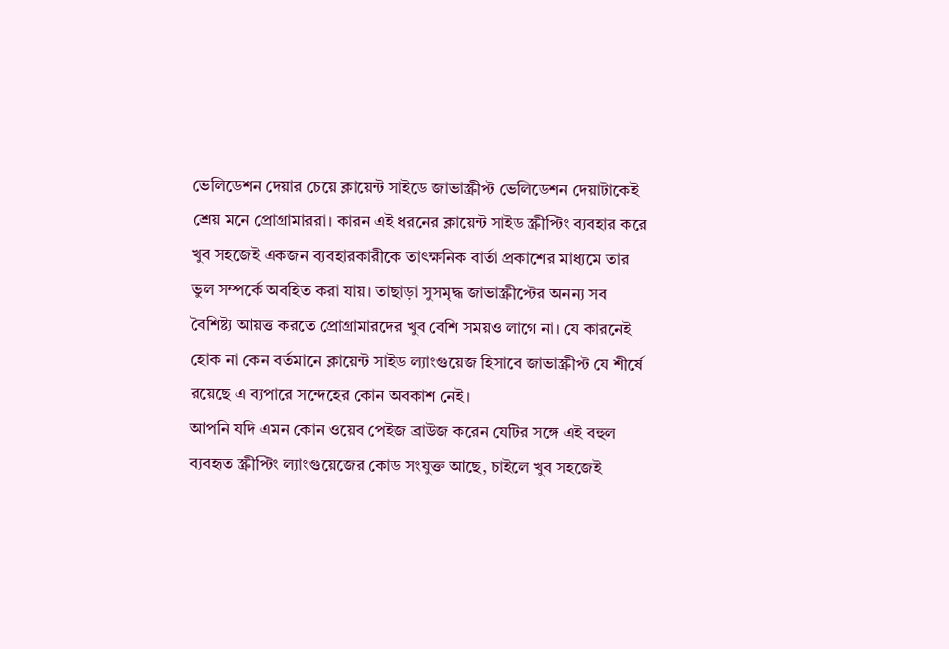ভেলিডেশন দেয়ার চেয়ে ক্লায়েন্ট সাইডে জাভাস্ক্রীপ্ট ভেলিডেশন দেয়াটাকেই শ্রেয় মনে প্রোগ্রামাররা। কারন এই ধরনের ক্লায়েন্ট সাইড স্ক্রীপ্টিং ব্যবহার করে খুব সহজেই একজন ব্যবহারকারীকে তাৎক্ষনিক বার্তা প্রকাশের মাধ্যমে তার ভুল সম্পর্কে অবহিত করা যায়। তাছাড়া সুসমৃদ্ধ জাভাস্ক্রীপ্টের অনন্য সব বৈশিষ্ট্য আয়ত্ত করতে প্রোগ্রামারদের খুব বেশি সময়ও লাগে না। যে কারনেই হোক না কেন বর্তমানে ক্লায়েন্ট সাইড ল্যাংগুয়েজ হিসাবে জাভাস্ক্রীপ্ট যে শীর্ষে রয়েছে এ ব্যপারে সন্দেহের কোন অবকাশ নেই।
আপনি যদি এমন কোন ওয়েব পেইজ ব্রাউজ করেন যেটির সঙ্গে এই বহুল ব্যবহৃত স্ক্রীপ্টিং ল্যাংগুয়েজের কোড সংযুক্ত আছে, চাইলে খুব সহজেই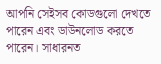আপনি সেইসব কোডগুলো দেখতে পারেন এবং ডাউনলোড করতে পারেন। সাধারনত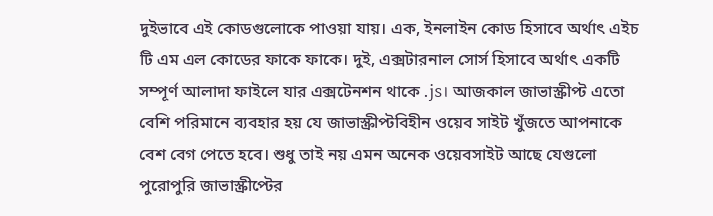দুইভাবে এই কোডগুলোকে পাওয়া যায়। এক, ইনলাইন কোড হিসাবে অর্থাৎ এইচ টি এম এল কোডের ফাকে ফাকে। দুই, এক্সটারনাল সোর্স হিসাবে অর্থাৎ একটি সম্পূর্ণ আলাদা ফাইলে যার এক্সটেনশন থাকে .js। আজকাল জাভাস্ক্রীপ্ট এতো বেশি পরিমানে ব্যবহার হয় যে জাভাস্ক্রীপ্টবিহীন ওয়েব সাইট খুঁজতে আপনাকে বেশ বেগ পেতে হবে। শুধু তাই নয় এমন অনেক ওয়েবসাইট আছে যেগুলো পুরোপুরি জাভাস্ক্রীপ্টের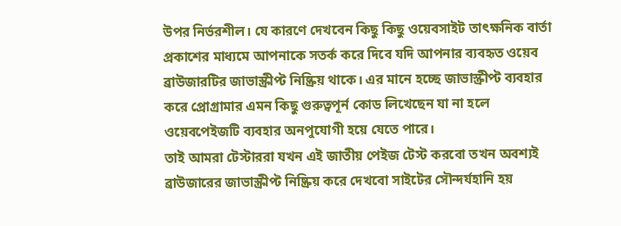উপর নির্ভরশীল। যে কারণে দেখবেন কিছু কিছু ওয়েবসাইট তাৎক্ষনিক বার্তা প্রকাশের মাধ্যমে আপনাকে সতর্ক করে দিবে যদি আপনার ব্যবহৃত ওয়েব ব্রাউজারটির জাভাস্ক্রীপ্ট নিষ্ক্রিয় থাকে। এর মানে হচ্ছে জাভাস্ক্রীপ্ট ব্যবহার করে প্রোগ্রামার এমন কিছু গুরুত্বপূর্ন কোড লিখেছেন যা না হলে ওয়েবপেইজটি ব্যবহার অনপুযোগী হয়ে যেতে পারে।
তাই আমরা টেস্টাররা যখন এই জাতীয় পেইজ টেস্ট করবো তখন অবশ্যই ব্রাউজারের জাভাস্ক্রীপ্ট নিষ্ক্রিয় করে দেখবো সাইটের সৌন্দর্যহানি হয়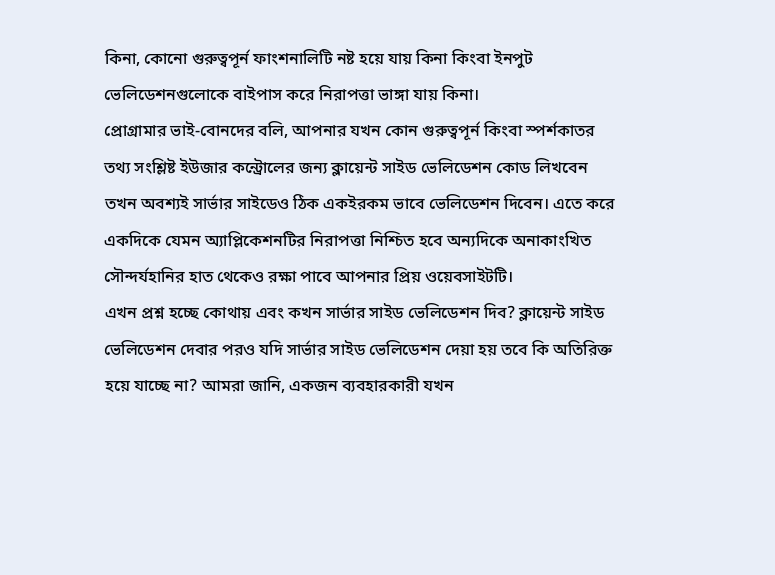কিনা, কোনো গুরুত্বপূর্ন ফাংশনালিটি নষ্ট হয়ে যায় কিনা কিংবা ইনপুট ভেলিডেশনগুলোকে বাইপাস করে নিরাপত্তা ভাঙ্গা যায় কিনা।
প্রোগ্রামার ভাই-বোনদের বলি, আপনার যখন কোন গুরুত্বপূর্ন কিংবা স্পর্শকাতর তথ্য সংশ্লিষ্ট ইউজার কন্ট্রোলের জন্য ক্লায়েন্ট সাইড ভেলিডেশন কোড লিখবেন তখন অবশ্যই সার্ভার সাইডেও ঠিক একইরকম ভাবে ভেলিডেশন দিবেন। এতে করে একদিকে যেমন অ্যাপ্লিকেশনটির নিরাপত্তা নিশ্চিত হবে অন্যদিকে অনাকাংখিত সৌন্দর্যহানির হাত থেকেও রক্ষা পাবে আপনার প্রিয় ওয়েবসাইটটি।
এখন প্রশ্ন হচ্ছে কোথায় এবং কখন সার্ভার সাইড ভেলিডেশন দিব? ক্লায়েন্ট সাইড ভেলিডেশন দেবার পরও যদি সার্ভার সাইড ভেলিডেশন দেয়া হয় তবে কি অতিরিক্ত হয়ে যাচ্ছে না? আমরা জানি, একজন ব্যবহারকারী যখন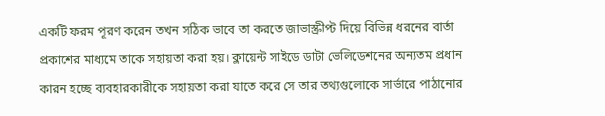একটি ফরম পূরণ করেন তখন সঠিক ভাবে তা করতে জাভাস্ক্রীপ্ট দিয়ে বিভিন্ন ধরনের বার্তা প্রকাশের মাধ্যমে তাকে সহায়তা করা হয়। ক্লায়েন্ট সাইডে ডাটা ভেলিডেশনের অন্যতম প্রধান কারন হচ্ছে ব্যবহারকারীকে সহায়তা করা যাতে করে সে তার তথ্যগুলোকে সার্ভারে পাঠানোর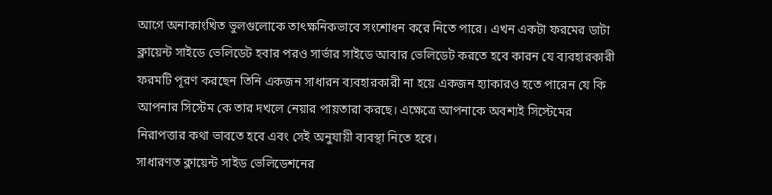আগে অনাকাংখিত ভুলগুলোকে তাৎক্ষনিকভাবে সংশোধন করে নিতে পারে। এখন একটা ফরমের ডাটা ক্লায়েন্ট সাইডে ভেলিডেট হবার পরও সার্ভার সাইডে আবার ভেলিডেট করতে হবে কারন যে ব্যবহারকারী ফরমটি পূরণ করছেন তিনি একজন সাধারন ব্যবহারকারী না হয়ে একজন হ্যাকারও হতে পারেন যে কি আপনার সিস্টেম কে তার দখলে নেয়ার পায়তারা করছে। এক্ষেত্রে আপনাকে অবশ্যই সিস্টেমের নিরাপত্তার কথা ভাবতে হবে এবং সেই অনুযায়ী ব্যবস্থা নিতে হবে।
সাধারণত ক্লায়েন্ট সাইড ভেলিডেশনের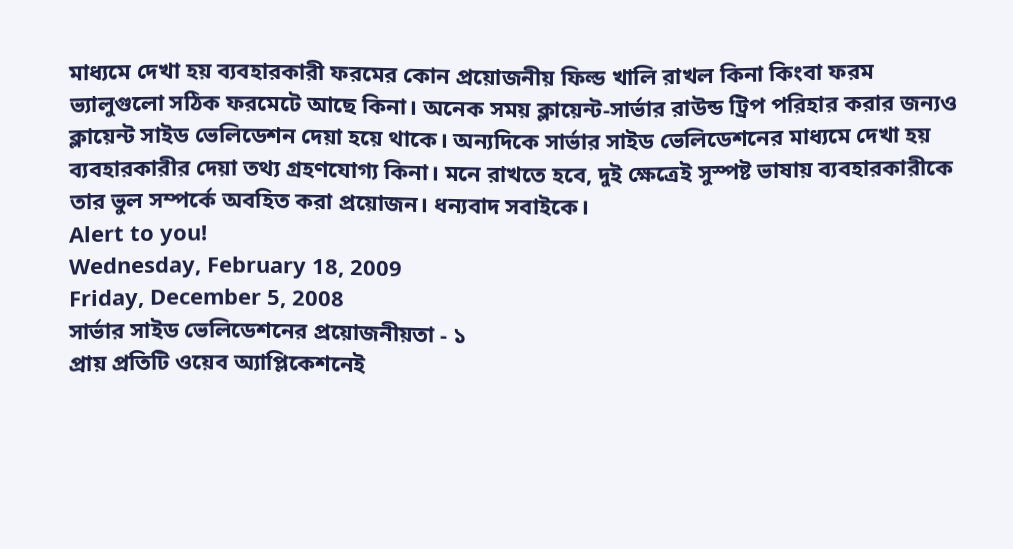মাধ্যমে দেখা হয় ব্যবহারকারী ফরমের কোন প্রয়োজনীয় ফিল্ড খালি রাখল কিনা কিংবা ফরম ভ্যালুগুলো সঠিক ফরমেটে আছে কিনা। অনেক সময় ক্লায়েন্ট-সার্ভার রাউন্ড ট্রিপ পরিহার করার জন্যও ক্লায়েন্ট সাইড ভেলিডেশন দেয়া হয়ে থাকে। অন্যদিকে সার্ভার সাইড ভেলিডেশনের মাধ্যমে দেখা হয় ব্যবহারকারীর দেয়া তথ্য গ্রহণযোগ্য কিনা। মনে রাখতে হবে, দুই ক্ষেত্রেই সুস্পষ্ট ভাষায় ব্যবহারকারীকে তার ভুল সম্পর্কে অবহিত করা প্রয়োজন। ধন্যবাদ সবাইকে।
Alert to you!
Wednesday, February 18, 2009
Friday, December 5, 2008
সার্ভার সাইড ভেলিডেশনের প্রয়োজনীয়তা - ১
প্রায় প্রতিটি ওয়েব অ্যাপ্লিকেশনেই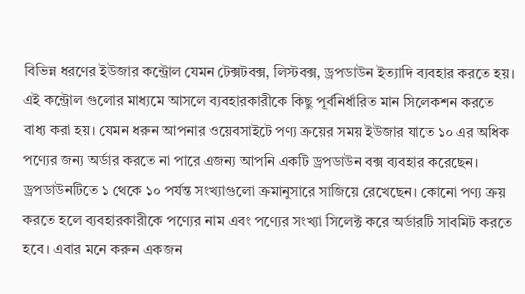বিভিন্ন ধরণের ইউজার কন্ট্রোল যেমন টেক্সটবক্স, লিস্টবক্স, ড্রপডাউন ইত্যাদি ব্যবহার করতে হয়। এই কন্ট্রোল গুলোর মাধ্যমে আসলে ব্যবহারকারীকে কিছু পূর্বনির্ধারিত মান সিলেকশন করতে বাধ্য করা হয়। যেমন ধরুন আপনার ওয়েবসাইটে পণ্য ক্রয়ের সময় ইউজার যাতে ১০ এর অধিক পণ্যের জন্য অর্ডার করতে না পারে এজন্য আপনি একটি ড্রপডাউন বক্স ব্যবহার করেছেন। ড্রপডাউনটিতে ১ থেকে ১০ পর্যন্ত সংখ্যাগুলো ক্রমানুসারে সাজিয়ে রেখেছেন। কোনো পণ্য ক্রয় করতে হলে ব্যবহারকারীকে পণ্যের নাম এবং পণ্যের সংখ্যা সিলেক্ট করে অর্ডারটি সাবমিট করতে হবে। এবার মনে করুন একজন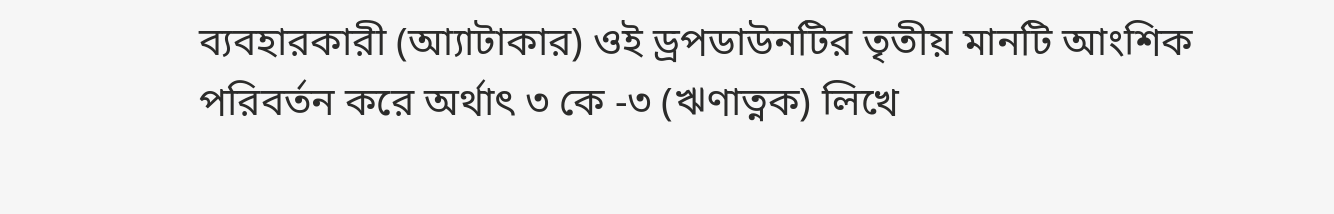ব্যবহারকারী (আ্যাটাকার) ওই ড্রপডাউনটির তৃতীয় মানটি আংশিক পরিবর্তন করে অর্থাৎ ৩ কে -৩ (ঋণাত্নক) লিখে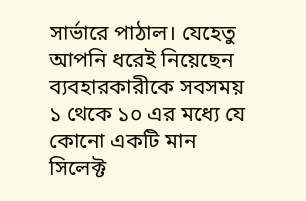সার্ভারে পাঠাল। যেহেতু আপনি ধরেই নিয়েছেন ব্যবহারকারীকে সবসময় ১ থেকে ১০ এর মধ্যে যে কোনো একটি মান সিলেক্ট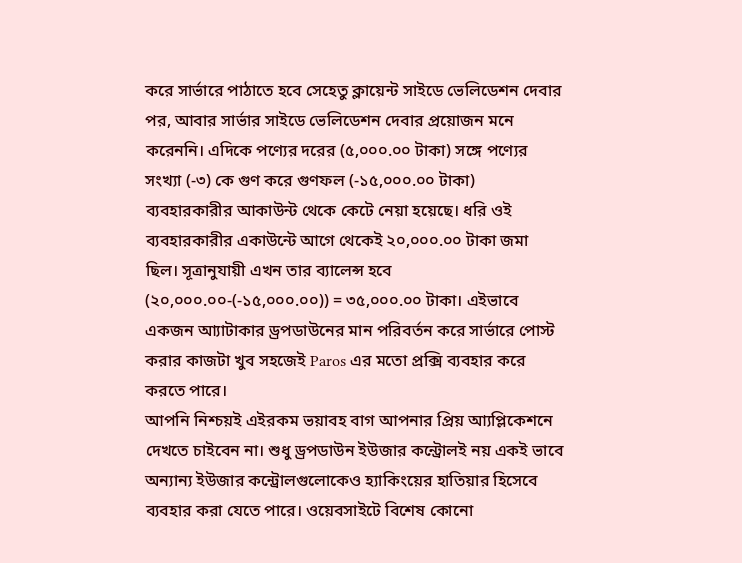করে সার্ভারে পাঠাতে হবে সেহেতু ক্লায়েন্ট সাইডে ভেলিডেশন দেবার পর, আবার সার্ভার সাইডে ভেলিডেশন দেবার প্রয়োজন মনে করেননি। এদিকে পণ্যের দরের (৫,০০০.০০ টাকা) সঙ্গে পণ্যের সংখ্যা (-৩) কে গুণ করে গুণফল (-১৫,০০০.০০ টাকা) ব্যবহারকারীর আকাউন্ট থেকে কেটে নেয়া হয়েছে। ধরি ওই ব্যবহারকারীর একাউন্টে আগে থেকেই ২০,০০০.০০ টাকা জমা ছিল। সূত্রানুযায়ী এখন তার ব্যালেন্স হবে (২০,০০০.০০-(-১৫,০০০.০০)) = ৩৫,০০০.০০ টাকা। এইভাবে একজন আ্যাটাকার ড্রপডাউনের মান পরিবর্তন করে সার্ভারে পোস্ট করার কাজটা খুব সহজেই Paros এর মতো প্রক্সি ব্যবহার করে করতে পারে।
আপনি নিশ্চয়ই এইরকম ভয়াবহ বাগ আপনার প্রিয় আ্যপ্লিকেশনে দেখতে চাইবেন না। শুধু ড্রপডাউন ইউজার কন্ট্রোলই নয় একই ভাবে অন্যান্য ইউজার কন্ট্রোলগুলোকেও হ্যাকিংয়ের হাতিয়ার হিসেবে ব্যবহার করা যেতে পারে। ওয়েবসাইটে বিশেষ কোনো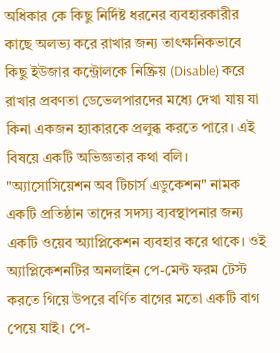অধিকার কে কিছু নির্দিষ্ট ধরনের ব্যবহারকারীর কাছে অলভ্য করে রাখার জন্য তাৎক্ষনিকভাবে কিছু ইউজার কন্ট্রোলকে নিষ্ক্রিয় (Disable) করে রাখার প্রবণতা ডেভেলপারদের মধ্যে দেখা যায় যা কিনা একজন হ্যাকারকে প্রলুব্ধ করতে পারে। এই বিষয়ে একটি অভিজ্ঞতার কথা বলি।
"অ্যাসোসিয়েশন অব টিচার্স এডুকেশন" নামক একটি প্রতিষ্ঠান তাদের সদস্য ব্যবস্থাপনার জন্য একটি ওয়েব অ্যাপ্লিকেশন ব্যবহার করে থাকে। ওই অ্যাপ্লিকেশনটির অনলাইন পে-মেন্ট ফরম টেস্ট করতে গিয়ে উপরে বর্ণিত বাগের মতো একটি বাগ পেয়ে যাই। পে-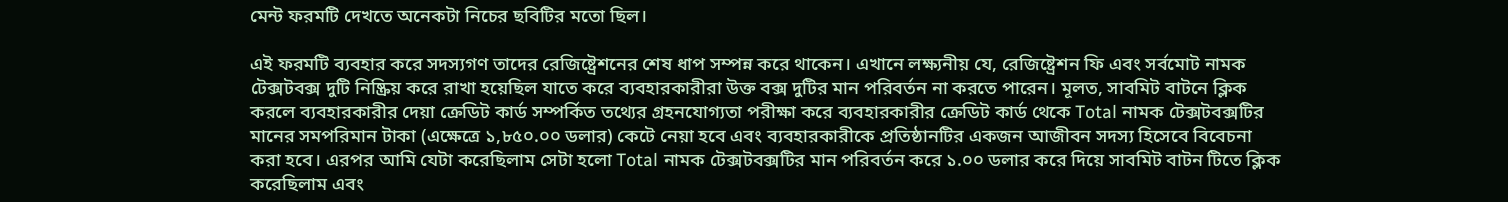মেন্ট ফরমটি দেখতে অনেকটা নিচের ছবিটির মতো ছিল।

এই ফরমটি ব্যবহার করে সদস্যগণ তাদের রেজিষ্ট্রেশনের শেষ ধাপ সম্পন্ন করে থাকেন। এখানে লক্ষ্যনীয় যে, রেজিষ্ট্রেশন ফি এবং সর্বমোট নামক টেক্সটবক্স দুটি নিষ্ক্রিয় করে রাখা হয়েছিল যাতে করে ব্যবহারকারীরা উক্ত বক্স দুটির মান পরিবর্তন না করতে পারেন। মূলত, সাবমিট বাটনে ক্লিক করলে ব্যবহারকারীর দেয়া ক্রেডিট কার্ড সম্পর্কিত তথ্যের গ্রহনযোগ্যতা পরীক্ষা করে ব্যবহারকারীর ক্রেডিট কার্ড থেকে Total নামক টেক্সটবক্সটির মানের সমপরিমান টাকা (এক্ষেত্রে ১,৮৫০.০০ ডলার) কেটে নেয়া হবে এবং ব্যবহারকারীকে প্রতিষ্ঠানটির একজন আজীবন সদস্য হিসেবে বিবেচনা করা হবে। এরপর আমি যেটা করেছিলাম সেটা হলো Total নামক টেক্সটবক্সটির মান পরিবর্তন করে ১.০০ ডলার করে দিয়ে সাবমিট বাটন টিতে ক্লিক করেছিলাম এবং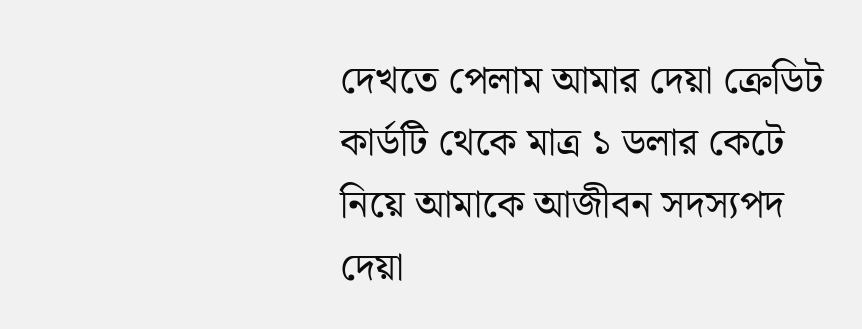দেখতে পেলাম আমার দেয়া ক্রেডিট কার্ডটি থেকে মাত্র ১ ডলার কেটে নিয়ে আমাকে আজীবন সদস্যপদ দেয়া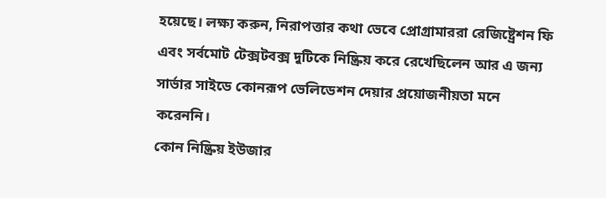হয়েছে। লক্ষ্য করুন, নিরাপত্তার কথা ভেবে প্রোগ্রামাররা রেজিষ্ট্রেশন ফি এবং সর্বমোট টেক্সটবক্স দুটিকে নিষ্ক্রিয় করে রেখেছিলেন আর এ জন্য সার্ভার সাইডে কোনরূপ ভেলিডেশন দেয়ার প্রয়োজনীয়তা মনে করেননি।
কোন নিষ্ক্রিয় ইউজার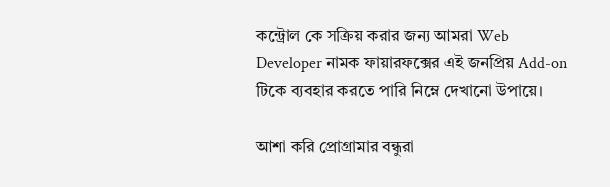কন্ট্রোল কে সক্রিয় করার জন্য আমরা Web Developer নামক ফায়ারফক্সের এই জনপ্রিয় Add-on টিকে ব্যবহার করতে পারি নিম্নে দেখানো উপায়ে।

আশা করি প্রোগ্রামার বন্ধুরা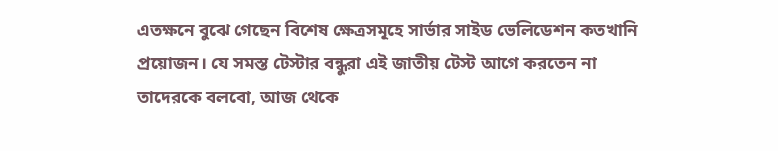এতক্ষনে বুঝে গেছেন বিশেষ ক্ষেত্রসমূহে সার্ভার সাইড ভেলিডেশন কতখানি প্রয়োজন। যে সমস্ত টেস্টার বন্ধুরা এই জাতীয় টেস্ট আগে করতেন না তাদেরকে বলবো, আজ থেকে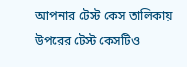আপনার টেস্ট কেস তালিকায় উপরের টেস্ট কেসটিও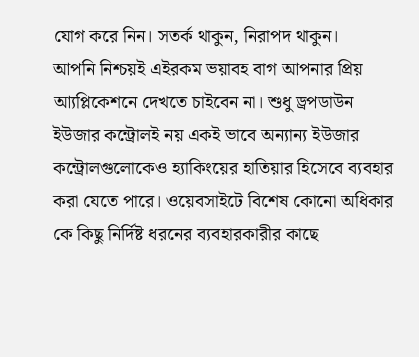যোগ করে নিন। সতর্ক থাকুন, নিরাপদ থাকুন।
আপনি নিশ্চয়ই এইরকম ভয়াবহ বাগ আপনার প্রিয় আ্যপ্লিকেশনে দেখতে চাইবেন না। শুধু ড্রপডাউন ইউজার কন্ট্রোলই নয় একই ভাবে অন্যান্য ইউজার কন্ট্রোলগুলোকেও হ্যাকিংয়ের হাতিয়ার হিসেবে ব্যবহার করা যেতে পারে। ওয়েবসাইটে বিশেষ কোনো অধিকার কে কিছু নির্দিষ্ট ধরনের ব্যবহারকারীর কাছে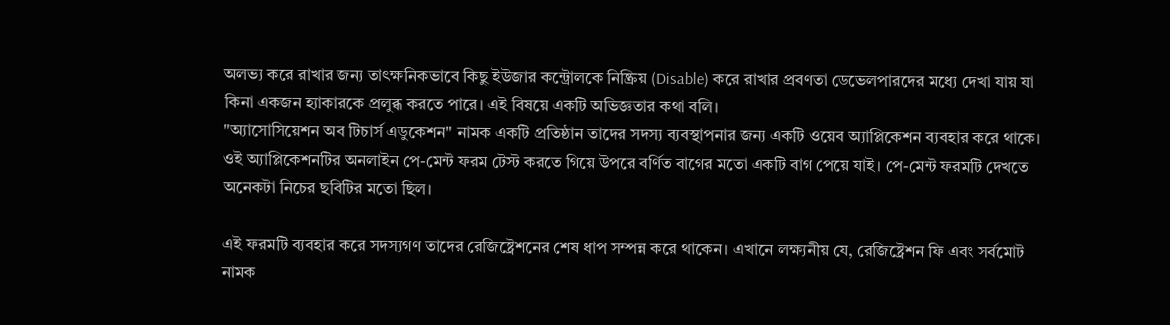অলভ্য করে রাখার জন্য তাৎক্ষনিকভাবে কিছু ইউজার কন্ট্রোলকে নিষ্ক্রিয় (Disable) করে রাখার প্রবণতা ডেভেলপারদের মধ্যে দেখা যায় যা কিনা একজন হ্যাকারকে প্রলুব্ধ করতে পারে। এই বিষয়ে একটি অভিজ্ঞতার কথা বলি।
"অ্যাসোসিয়েশন অব টিচার্স এডুকেশন" নামক একটি প্রতিষ্ঠান তাদের সদস্য ব্যবস্থাপনার জন্য একটি ওয়েব অ্যাপ্লিকেশন ব্যবহার করে থাকে। ওই অ্যাপ্লিকেশনটির অনলাইন পে-মেন্ট ফরম টেস্ট করতে গিয়ে উপরে বর্ণিত বাগের মতো একটি বাগ পেয়ে যাই। পে-মেন্ট ফরমটি দেখতে অনেকটা নিচের ছবিটির মতো ছিল।

এই ফরমটি ব্যবহার করে সদস্যগণ তাদের রেজিষ্ট্রেশনের শেষ ধাপ সম্পন্ন করে থাকেন। এখানে লক্ষ্যনীয় যে, রেজিষ্ট্রেশন ফি এবং সর্বমোট নামক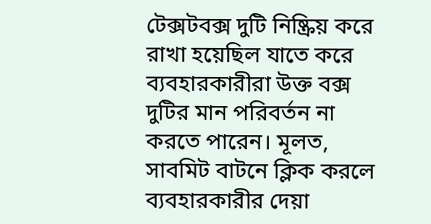টেক্সটবক্স দুটি নিষ্ক্রিয় করে রাখা হয়েছিল যাতে করে ব্যবহারকারীরা উক্ত বক্স দুটির মান পরিবর্তন না করতে পারেন। মূলত, সাবমিট বাটনে ক্লিক করলে ব্যবহারকারীর দেয়া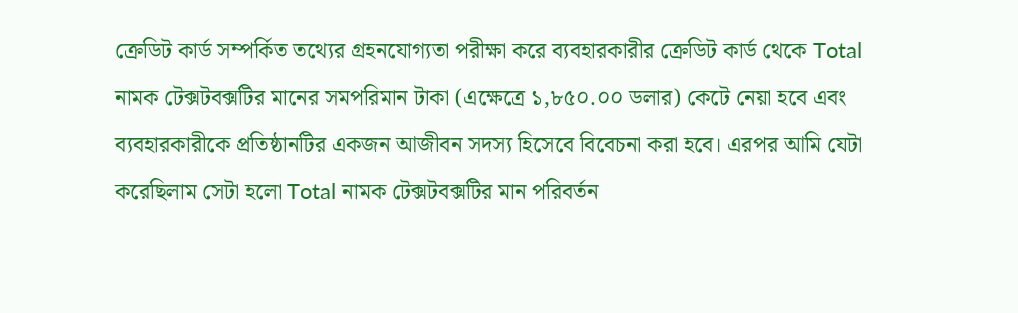ক্রেডিট কার্ড সম্পর্কিত তথ্যের গ্রহনযোগ্যতা পরীক্ষা করে ব্যবহারকারীর ক্রেডিট কার্ড থেকে Total নামক টেক্সটবক্সটির মানের সমপরিমান টাকা (এক্ষেত্রে ১,৮৫০.০০ ডলার) কেটে নেয়া হবে এবং ব্যবহারকারীকে প্রতিষ্ঠানটির একজন আজীবন সদস্য হিসেবে বিবেচনা করা হবে। এরপর আমি যেটা করেছিলাম সেটা হলো Total নামক টেক্সটবক্সটির মান পরিবর্তন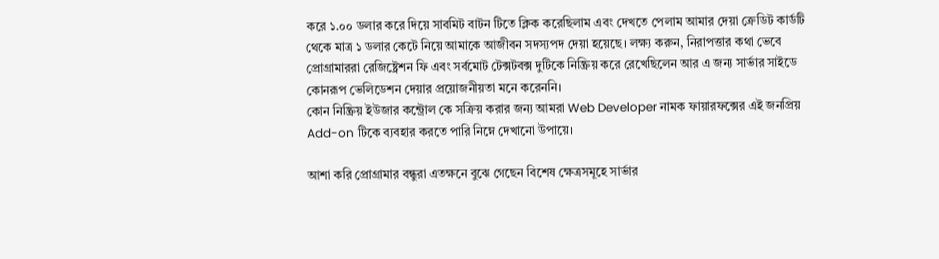করে ১.০০ ডলার করে দিয়ে সাবমিট বাটন টিতে ক্লিক করেছিলাম এবং দেখতে পেলাম আমার দেয়া ক্রেডিট কার্ডটি থেকে মাত্র ১ ডলার কেটে নিয়ে আমাকে আজীবন সদস্যপদ দেয়া হয়েছে। লক্ষ্য করুন, নিরাপত্তার কথা ভেবে প্রোগ্রামাররা রেজিষ্ট্রেশন ফি এবং সর্বমোট টেক্সটবক্স দুটিকে নিষ্ক্রিয় করে রেখেছিলেন আর এ জন্য সার্ভার সাইডে কোনরূপ ভেলিডেশন দেয়ার প্রয়োজনীয়তা মনে করেননি।
কোন নিষ্ক্রিয় ইউজার কন্ট্রোল কে সক্রিয় করার জন্য আমরা Web Developer নামক ফায়ারফক্সের এই জনপ্রিয় Add-on টিকে ব্যবহার করতে পারি নিম্নে দেখানো উপায়ে।

আশা করি প্রোগ্রামার বন্ধুরা এতক্ষনে বুঝে গেছেন বিশেষ ক্ষেত্রসমূহে সার্ভার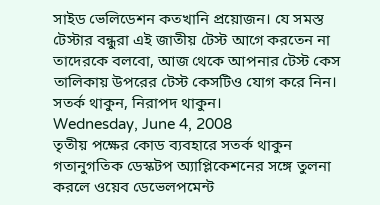সাইড ভেলিডেশন কতখানি প্রয়োজন। যে সমস্ত টেস্টার বন্ধুরা এই জাতীয় টেস্ট আগে করতেন না তাদেরকে বলবো, আজ থেকে আপনার টেস্ট কেস তালিকায় উপরের টেস্ট কেসটিও যোগ করে নিন। সতর্ক থাকুন, নিরাপদ থাকুন।
Wednesday, June 4, 2008
তৃতীয় পক্ষের কোড ব্যবহারে সতর্ক থাকুন
গতানুগতিক ডেস্কটপ অ্যাপ্লিকেশনের সঙ্গে তুলনা করলে ওয়েব ডেভেলপমেন্ট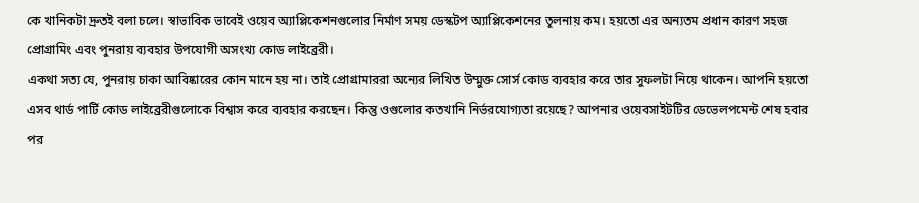কে খানিকটা দ্রুতই বলা চলে। স্বাভাবিক ভাবেই ওয়েব অ্যাপ্লিকেশনগুলোর নির্মাণ সময় ডেস্কটপ অ্যাপ্লিকেশনের তুলনায় কম। হয়তো এর অন্যতম প্রধান কারণ সহজ প্রোগ্রামিং এবং পুনরায় ব্যবহার উপযোগী অসংখ্য কোড লাইব্রেরী।
একথা সত্য যে, পুনরায় চাকা আবিষ্কারের কোন মানে হয় না। তাই প্রোগ্রামাররা অন্যের লিখিত উম্মুক্ত সোর্স কোড ব্যবহার করে তার সুফলটা নিয়ে থাকেন। আপনি হয়তো এসব থার্ড পার্টি কোড লাইব্রেরীগুলোকে বিশ্বাস করে ব্যবহার করছেন। কিন্তু ওগুলোর কতখানি নির্ভরযোগ্যতা রয়েছে? আপনার ওয়েবসাইটটির ডেভেলপমেন্ট শেষ হবার পর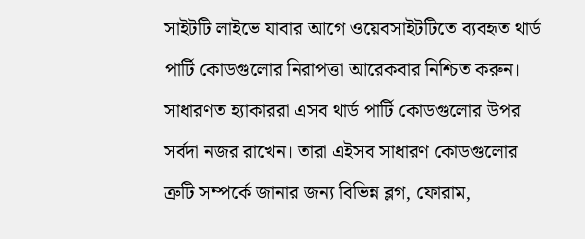সাইটটি লাইভে যাবার আগে ওয়েবসাইটটিতে ব্যবহৃত থার্ড পার্টি কোডগুলোর নিরাপত্তা আরেকবার নিশ্চিত করুন।
সাধারণত হ্যাকাররা এসব থার্ড পার্টি কোডগুলোর উপর সর্বদা নজর রাখেন। তারা এইসব সাধারণ কোডগুলোর ত্রুটি সম্পর্কে জানার জন্য বিভিন্ন ব্লগ, ফোরাম,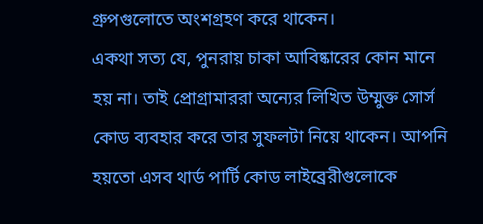গ্রুপগুলোতে অংশগ্রহণ করে থাকেন।
একথা সত্য যে, পুনরায় চাকা আবিষ্কারের কোন মানে হয় না। তাই প্রোগ্রামাররা অন্যের লিখিত উম্মুক্ত সোর্স কোড ব্যবহার করে তার সুফলটা নিয়ে থাকেন। আপনি হয়তো এসব থার্ড পার্টি কোড লাইব্রেরীগুলোকে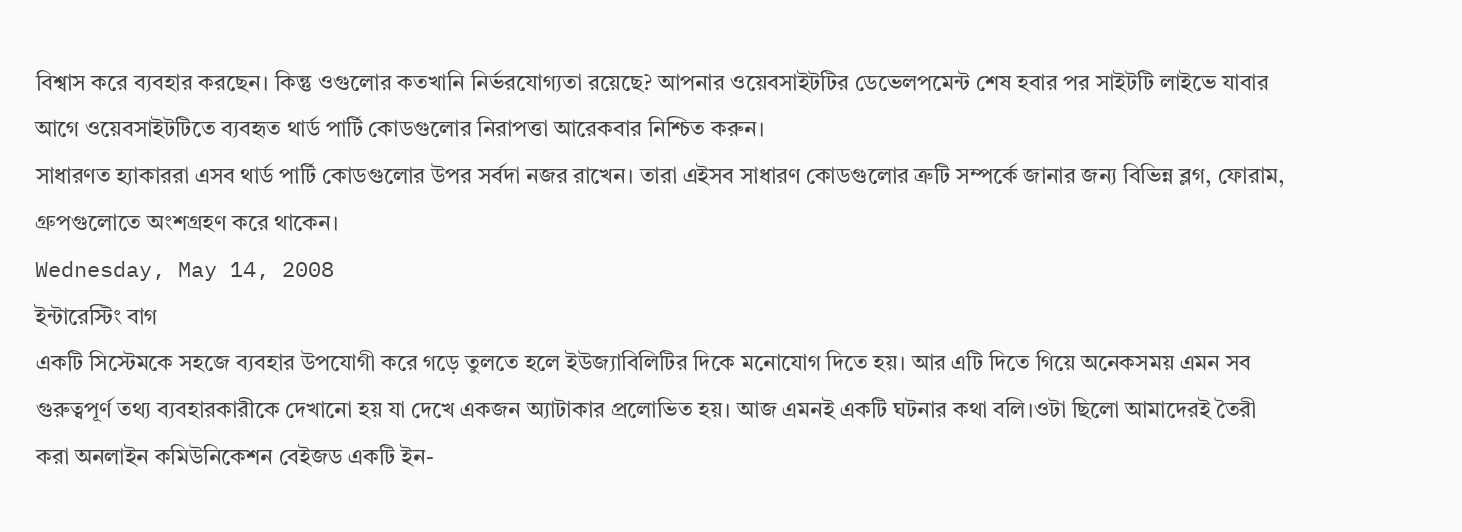বিশ্বাস করে ব্যবহার করছেন। কিন্তু ওগুলোর কতখানি নির্ভরযোগ্যতা রয়েছে? আপনার ওয়েবসাইটটির ডেভেলপমেন্ট শেষ হবার পর সাইটটি লাইভে যাবার আগে ওয়েবসাইটটিতে ব্যবহৃত থার্ড পার্টি কোডগুলোর নিরাপত্তা আরেকবার নিশ্চিত করুন।
সাধারণত হ্যাকাররা এসব থার্ড পার্টি কোডগুলোর উপর সর্বদা নজর রাখেন। তারা এইসব সাধারণ কোডগুলোর ত্রুটি সম্পর্কে জানার জন্য বিভিন্ন ব্লগ, ফোরাম, গ্রুপগুলোতে অংশগ্রহণ করে থাকেন।
Wednesday, May 14, 2008
ইন্টারেস্টিং বাগ
একটি সিস্টেমকে সহজে ব্যবহার উপযোগী করে গড়ে তুলতে হলে ইউজ্যাবিলিটির দিকে মনোযোগ দিতে হয়। আর এটি দিতে গিয়ে অনেকসময় এমন সব গুরুত্বপূর্ণ তথ্য ব্যবহারকারীকে দেখানো হয় যা দেখে একজন অ্যাটাকার প্রলোভিত হয়। আজ এমনই একটি ঘটনার কথা বলি।ওটা ছিলো আমাদেরই তৈরী করা অনলাইন কমিউনিকেশন বেইজড একটি ইন-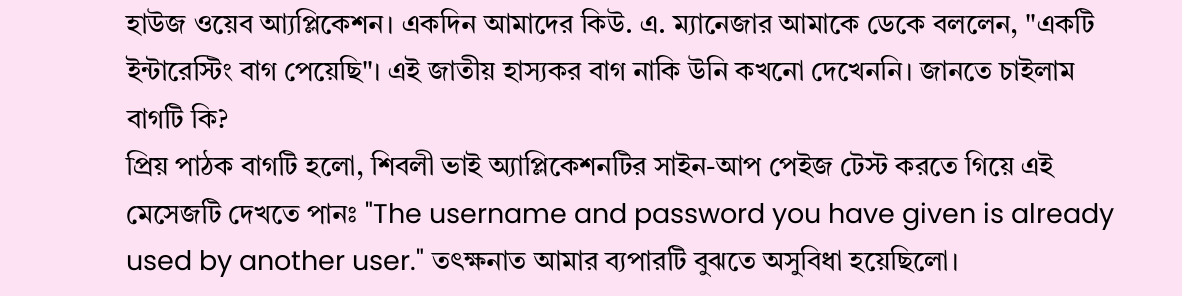হাউজ ওয়েব আ্যপ্লিকেশন। একদিন আমাদের কিউ. এ. ম্যানেজার আমাকে ডেকে বললেন, "একটি ইন্টারেস্টিং বাগ পেয়েছি"। এই জাতীয় হাস্যকর বাগ নাকি উনি কখনো দেখেননি। জানতে চাইলাম বাগটি কি?
প্রিয় পাঠক বাগটি হলো, শিবলী ভাই অ্যাপ্লিকেশনটির সাইন-আপ পেইজ টেস্ট করতে গিয়ে এই মেসেজটি দেখতে পানঃ "The username and password you have given is already used by another user." তৎক্ষনাত আমার ব্যপারটি বুঝতে অসুবিধা হয়েছিলো।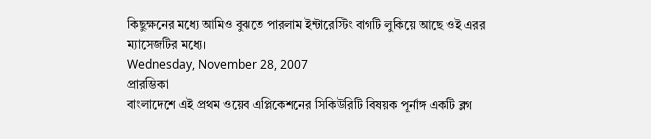কিছুক্ষনের মধ্যে আমিও বুঝতে পারলাম ইন্টারেস্টিং বাগটি লুকিয়ে আছে ওই এরর ম্যাসেজটির মধ্যে।
Wednesday, November 28, 2007
প্রারম্ভিকা
বাংলাদেশে এই প্রথম ওয়েব এপ্লিকেশনের সিকিউরিটি বিষয়ক পূর্নাঙ্গ একটি ব্লগ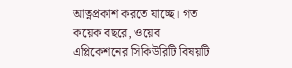আত্নপ্রকাশ করতে যাচ্ছে। গত কয়েক বছরে, ওয়েব এপ্লিকেশনের সিকিউরিটি বিষয়টি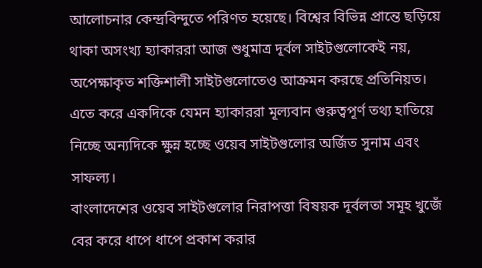আলোচনার কেন্দ্রবিন্দুতে পরিণত হয়েছে। বিশ্বের বিভিন্ন প্রান্তে ছড়িয়ে থাকা অসংখ্য হ্যাকাররা আজ শুধুমাত্র দূর্বল সাইটগুলোকেই নয়, অপেক্ষাকৃত শক্তিশালী সাইটগুলোতেও আক্রমন করছে প্রতিনিয়ত। এতে করে একদিকে যেমন হ্যাকাররা মূল্যবান গুরুত্বপূর্ণ তথ্য হাতিয়ে নিচ্ছে অন্যদিকে ক্ষুন্ন হচ্ছে ওয়েব সাইটগুলোর অর্জিত সুনাম এবং সাফল্য।
বাংলাদেশের ওয়েব সাইটগুলোর নিরাপত্তা বিষয়ক দূর্বলতা সমূহ খুজেঁ বের করে ধাপে ধাপে প্রকাশ করার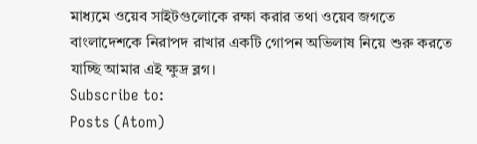মাধ্যমে ওয়েব সাইটগুলোকে রক্ষা করার তথা ওয়েব জগতে বাংলাদেশকে নিরাপদ রাখার একটি গোপন অভিলাষ নিয়ে শুরু করতে যাচ্ছি আমার এই ক্ষুদ্র ব্লগ।
Subscribe to:
Posts (Atom)